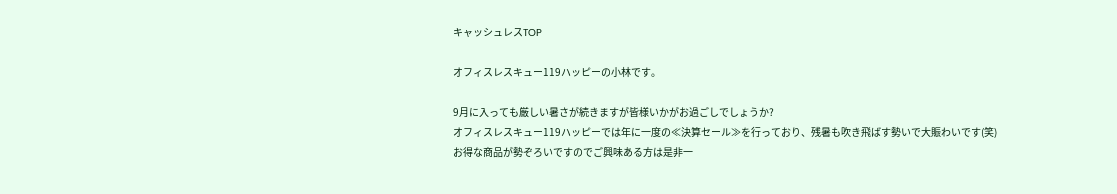キャッシュレスTOP

オフィスレスキュー119ハッピーの小林です。

9月に入っても厳しい暑さが続きますが皆様いかがお過ごしでしょうか?
オフィスレスキュー119ハッピーでは年に一度の≪決算セール≫を行っており、残暑も吹き飛ばす勢いで大賑わいです(笑)
お得な商品が勢ぞろいですのでご興味ある方は是非一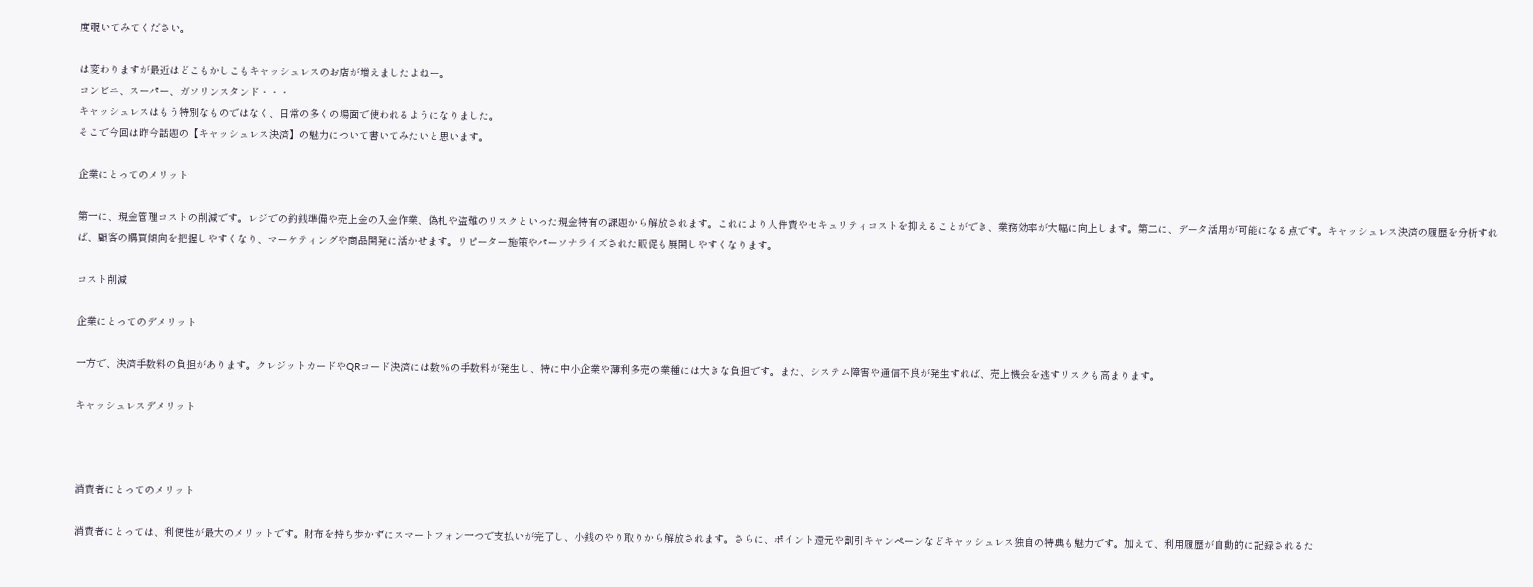度覗いてみてください。

は変わりますが最近はどこもかしこもキャッシュレスのお店が増えましたよねー。
コンビニ、スーパー、ガソリンスタンド・・・
キャッシュレスはもう特別なものではなく、日常の多くの場面で使われるようになりました。
そこで今回は昨今話題の【キャッシュレス決済】の魅力について書いてみたいと思います。

企業にとってのメリット

第一に、現金管理コストの削減です。レジでの釣銭準備や売上金の入金作業、偽札や盗難のリスクといった現金特有の課題から解放されます。これにより人件費やセキュリティコストを抑えることができ、業務効率が大幅に向上します。第二に、データ活用が可能になる点です。キャッシュレス決済の履歴を分析すれば、顧客の購買傾向を把握しやすくなり、マーケティングや商品開発に活かせます。リピーター施策やパーソナライズされた販促も展開しやすくなります。

コスト削減

企業にとってのデメリット

一方で、決済手数料の負担があります。クレジットカードやQRコード決済には数%の手数料が発生し、特に中小企業や薄利多売の業種には大きな負担です。また、システム障害や通信不良が発生すれば、売上機会を逃すリスクも高まります。

キャッシュレスデメリット



消費者にとってのメリット

消費者にとっては、利便性が最大のメリットです。財布を持ち歩かずにスマートフォン一つで支払いが完了し、小銭のやり取りから解放されます。さらに、ポイント還元や割引キャンペーンなどキャッシュレス独自の特典も魅力です。加えて、利用履歴が自動的に記録されるた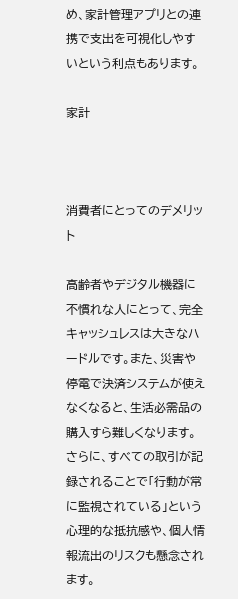め、家計管理アプリとの連携で支出を可視化しやすいという利点もあります。

家計



消費者にとってのデメリット

高齢者やデジタル機器に不慣れな人にとって、完全キャッシュレスは大きなハードルです。また、災害や停電で決済システムが使えなくなると、生活必需品の購入すら難しくなります。さらに、すべての取引が記録されることで「行動が常に監視されている」という心理的な抵抗感や、個人情報流出のリスクも懸念されます。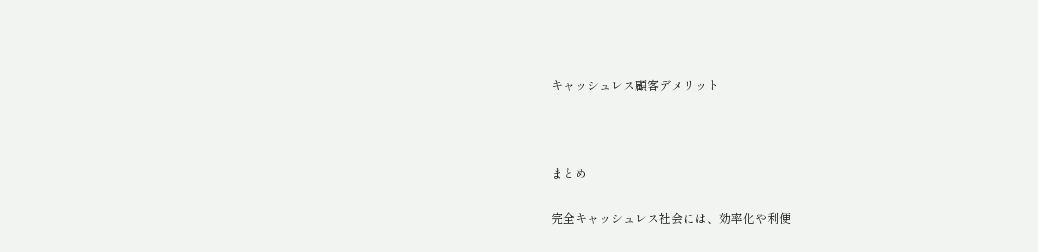キャッシュレス顧客デメリット



まとめ

完全キャッシュレス社会には、効率化や利便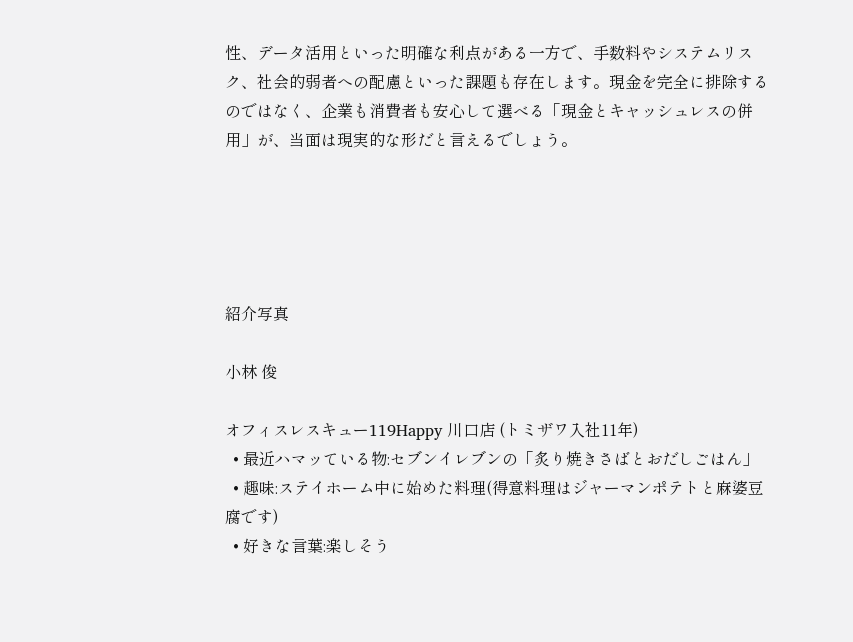性、データ活用といった明確な利点がある一方で、手数料やシステムリスク、社会的弱者への配慮といった課題も存在します。現金を完全に排除するのではなく、企業も消費者も安心して選べる「現金とキャッシュレスの併用」が、当面は現実的な形だと言えるでしょう。





紹介写真

小林 俊

オフィスレスキュー119Happy 川口店 (トミザワ入社11年)
  • 最近ハマッている物:セブンイレブンの「炙り焼きさばとおだしごはん」
  • 趣味:ステイホーム中に始めた料理(得意料理はジャーマンポテトと麻婆豆腐です)
  • 好きな言葉:楽しそう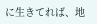に生きてれば、地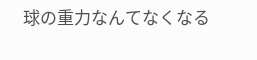球の重力なんてなくなる